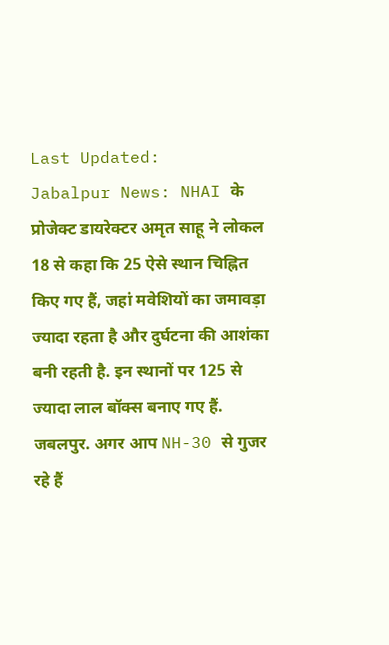Last Updated:
Jabalpur News: NHAI के प्रोजेक्ट डायरेक्टर अमृत साहू ने लोकल 18 से कहा कि 25 ऐसे स्थान चिह्नित किए गए हैं, जहां मवेशियों का जमावड़ा ज्यादा रहता है और दुर्घटना की आशंका बनी रहती है. इन स्थानों पर 125 से ज्यादा लाल बॉक्स बनाए गए हैं.
जबलपुर. अगर आप NH-30 से गुजर रहे हैं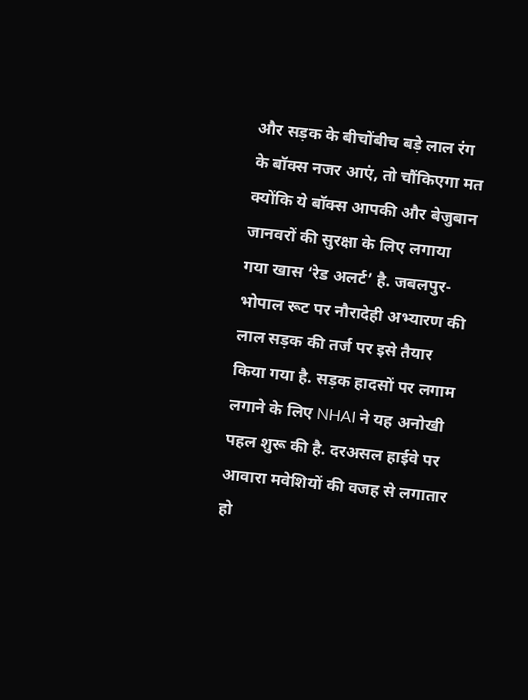और सड़क के बीचोंबीच बड़े लाल रंग के बॉक्स नजर आएं, तो चौंकिएगा मत क्योंकि ये बॉक्स आपकी और बेजुबान जानवरों की सुरक्षा के लिए लगाया गया खास ‘रेड अलर्ट’ है. जबलपुर-भोपाल रूट पर नौरादेही अभ्यारण की लाल सड़क की तर्ज पर इसे तैयार किया गया है. सड़क हादसों पर लगाम लगाने के लिए NHAI ने यह अनोखी पहल शुरू की है. दरअसल हाईवे पर आवारा मवेशियों की वजह से लगातार हो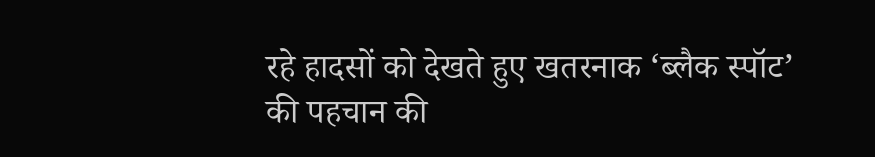रहे हादसों को देखते हुए खतरनाक ‘ब्लैक स्पॉट’ की पहचान की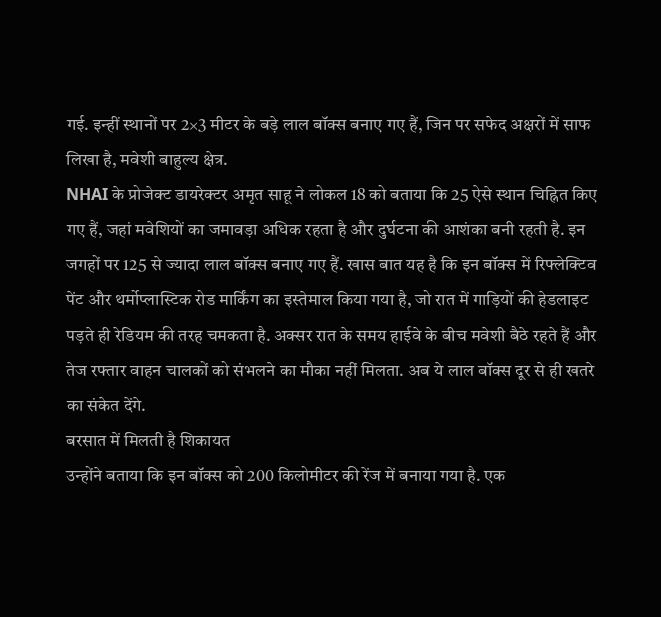गई. इन्हीं स्थानों पर 2×3 मीटर के बड़े लाल बॉक्स बनाए गए हैं, जिन पर सफेद अक्षरों में साफ लिखा है, मवेशी बाहुल्य क्षेत्र.
NHAI के प्रोजेक्ट डायरेक्टर अमृत साहू ने लोकल 18 को बताया कि 25 ऐसे स्थान चिह्नित किए गए हैं, जहां मवेशियों का जमावड़ा अधिक रहता है और दुर्घटना की आशंका बनी रहती है. इन जगहों पर 125 से ज्यादा लाल बॉक्स बनाए गए हैं. खास बात यह है कि इन बॉक्स में रिफ्लेक्टिव पेंट और थर्मोप्लास्टिक रोड मार्किंग का इस्तेमाल किया गया है, जो रात में गाड़ियों की हेडलाइट पड़ते ही रेडियम की तरह चमकता है. अक्सर रात के समय हाईवे के बीच मवेशी बैठे रहते हैं और तेज रफ्तार वाहन चालकों को संभलने का मौका नहीं मिलता. अब ये लाल बॉक्स दूर से ही खतरे का संकेत देंगे.
बरसात में मिलती है शिकायत
उन्होंने बताया कि इन बॉक्स को 200 किलोमीटर की रेंज में बनाया गया है. एक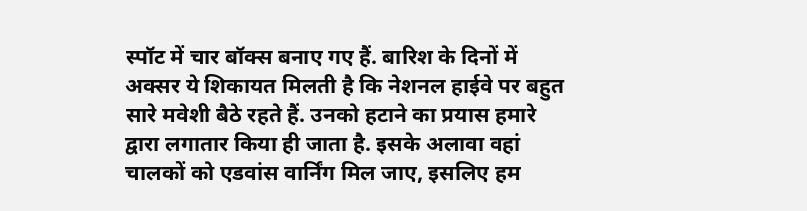स्पॉट में चार बॉक्स बनाए गए हैं. बारिश के दिनों में अक्सर ये शिकायत मिलती है कि नेशनल हाईवे पर बहुत सारे मवेशी बैठे रहते हैं. उनको हटाने का प्रयास हमारे द्वारा लगातार किया ही जाता है. इसके अलावा वहां चालकों को एडवांस वार्निंग मिल जाए, इसलिए हम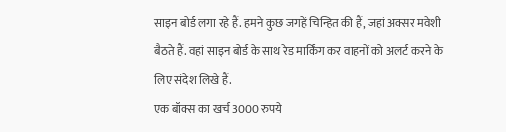साइन बोर्ड लगा रहे हैं. हमने कुछ जगहें चिन्हित की हैं, जहां अक्सर मवेशी बैठते हैं. वहां साइन बोर्ड के साथ रेड मार्किंग कर वाहनों को अलर्ट करने के लिए संदेश लिखे हैं.
एक बॉक्स का खर्च 3000 रुपये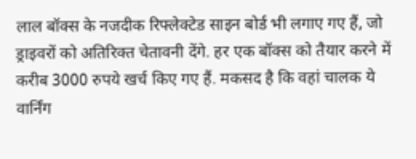लाल बॉक्स के नजदीक रिफ्लेक्टेड साइन बोर्ड भी लगाए गए हैं, जो ड्राइवरों को अतिरिक्त चेतावनी देंगे. हर एक बॉक्स को तैयार करने में करीब 3000 रुपये खर्च किए गए हैं. मकसद है कि वहां चालक ये वार्निंग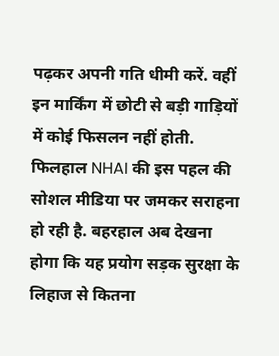पढ़कर अपनी गति धीमी करें. वहीं इन मार्किंग में छोटी से बड़ी गाड़ियों में कोई फिसलन नहीं होती. फिलहाल NHAI की इस पहल की सोशल मीडिया पर जमकर सराहना हो रही है. बहरहाल अब देखना होगा कि यह प्रयोग सड़क सुरक्षा के लिहाज से कितना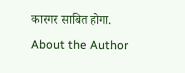कारगर साबित होगा.
About the Author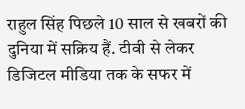राहुल सिंह पिछले 10 साल से खबरों की दुनिया में सक्रिय हैं. टीवी से लेकर डिजिटल मीडिया तक के सफर में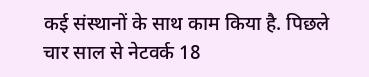कई संस्थानों के साथ काम किया है. पिछले चार साल से नेटवर्क 18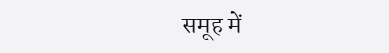समूह में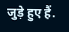जुड़े हुए हैं.